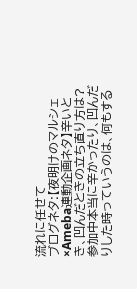流れに任せて
ブログネタ:【夜明けのマルシェ×Ameba連動企画ネタ】辛いとき、凹んだときの立ち直り方は? 参加中本当に辛かったり、凹んだりした時っていうのは、何もする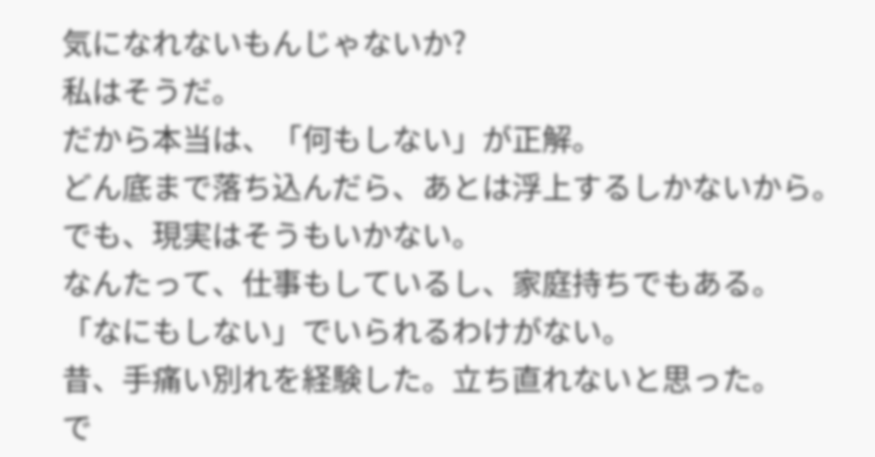気になれないもんじゃないか?
私はそうだ。
だから本当は、「何もしない」が正解。
どん底まで落ち込んだら、あとは浮上するしかないから。
でも、現実はそうもいかない。
なんたって、仕事もしているし、家庭持ちでもある。
「なにもしない」でいられるわけがない。
昔、手痛い別れを経験した。立ち直れないと思った。
で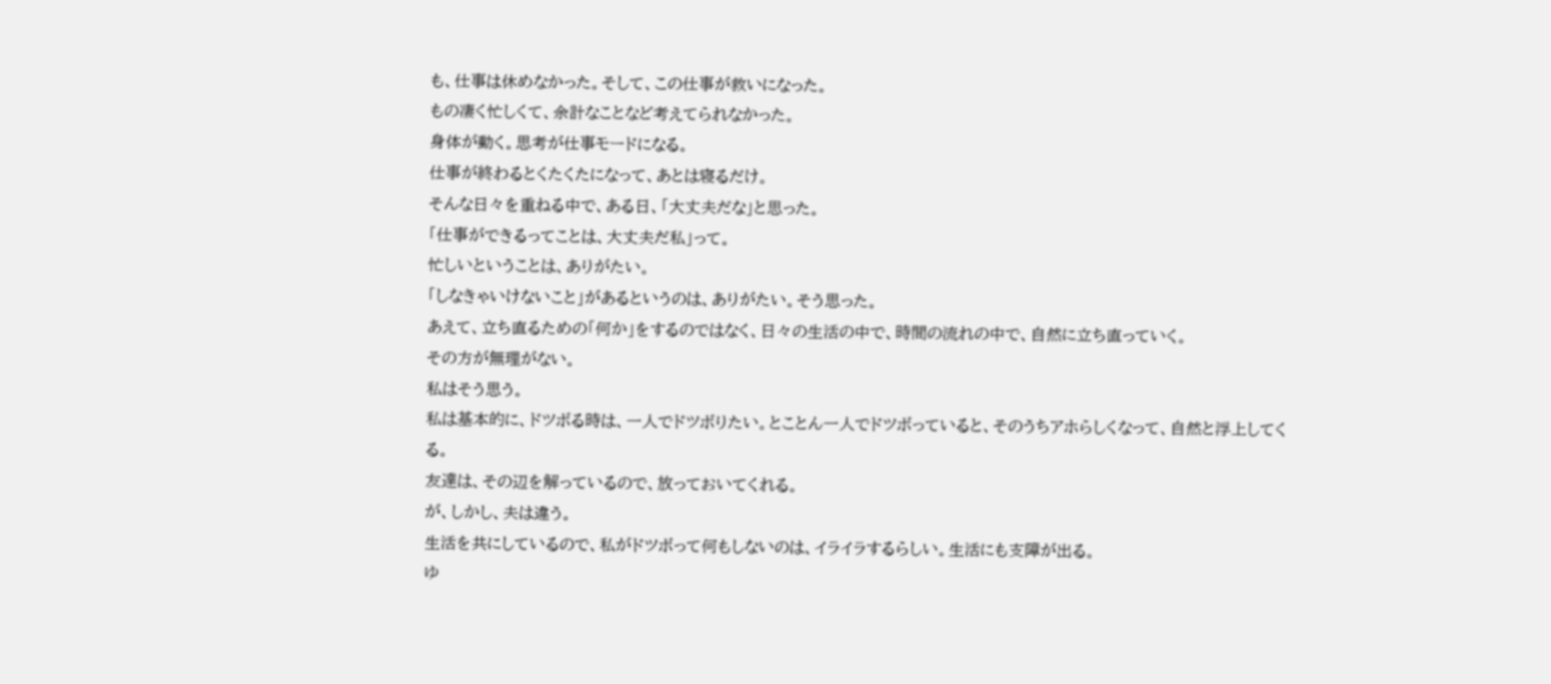も、仕事は休めなかった。そして、この仕事が救いになった。
もの凄く忙しくて、余計なことなど考えてられなかった。
身体が動く。思考が仕事モードになる。
仕事が終わるとくたくたになって、あとは寝るだけ。
そんな日々を重ねる中で、ある日、「大丈夫だな」と思った。
「仕事ができるってことは、大丈夫だ私」って。
忙しいということは、ありがたい。
「しなきゃいけないこと」があるというのは、ありがたい。そう思った。
あえて、立ち直るための「何か」をするのではなく、日々の生活の中で、時間の流れの中で、自然に立ち直っていく。
その方が無理がない。
私はそう思う。
私は基本的に、ドツボる時は、一人でドツボりたい。とことん一人でドツボっていると、そのうちアホらしくなって、自然と浮上してくる。
友達は、その辺を解っているので、放っておいてくれる。
が、しかし、夫は違う。
生活を共にしているので、私がドツボって何もしないのは、イライラするらしい。生活にも支障が出る。
ゆ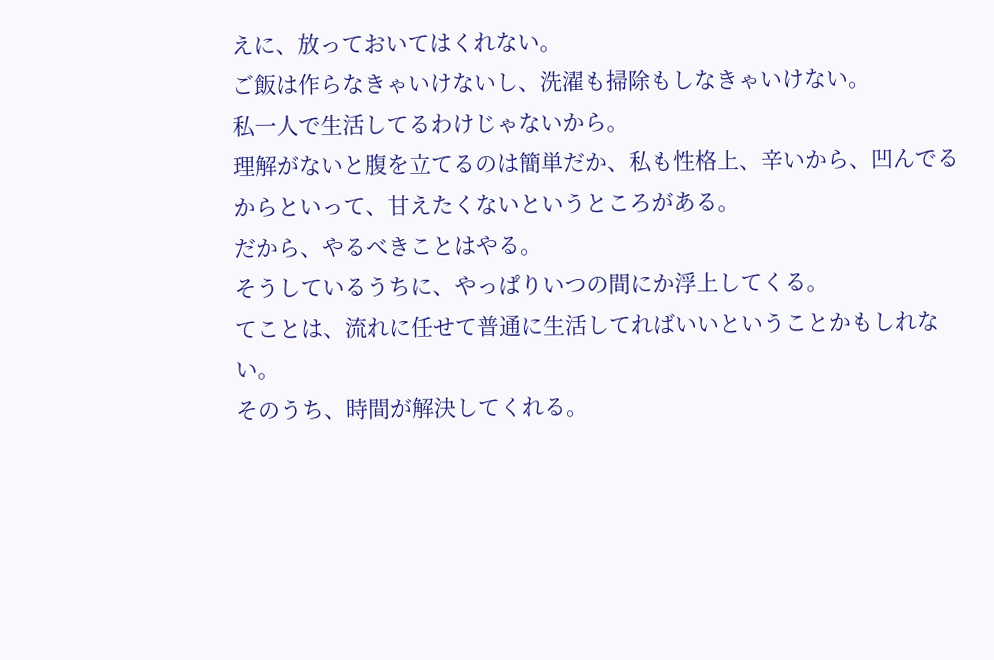えに、放っておいてはくれない。
ご飯は作らなきゃいけないし、洗濯も掃除もしなきゃいけない。
私一人で生活してるわけじゃないから。
理解がないと腹を立てるのは簡単だか、私も性格上、辛いから、凹んでるからといって、甘えたくないというところがある。
だから、やるべきことはやる。
そうしているうちに、やっぱりいつの間にか浮上してくる。
てことは、流れに任せて普通に生活してればいいということかもしれない。
そのうち、時間が解決してくれる。